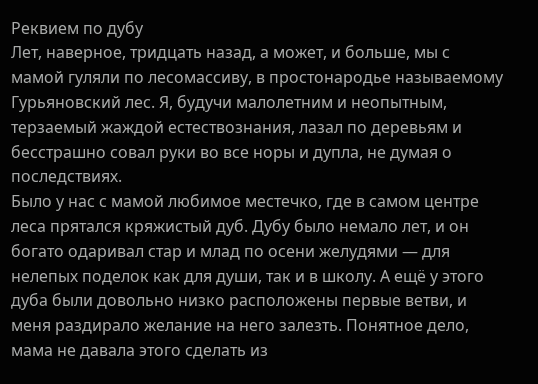Реквием по дубу
Лет, наверное, тридцать назад, а может, и больше, мы с мамой гуляли по лесомассиву, в простонародье называемому Гурьяновский лес. Я, будучи малолетним и неопытным, терзаемый жаждой естествознания, лазал по деревьям и бесстрашно совал руки во все норы и дупла, не думая о последствиях.
Было у нас с мамой любимое местечко, где в самом центре леса прятался кряжистый дуб. Дубу было немало лет, и он богато одаривал стар и млад по осени желудями — для нелепых поделок как для души, так и в школу. А ещё у этого дуба были довольно низко расположены первые ветви, и меня раздирало желание на него залезть. Понятное дело, мама не давала этого сделать из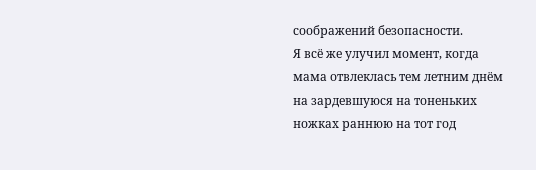соображений безопасности.
Я всё же улучил момент, когда мама отвлеклась тем летним днём на зардевшуюся на тоненьких ножках раннюю на тот год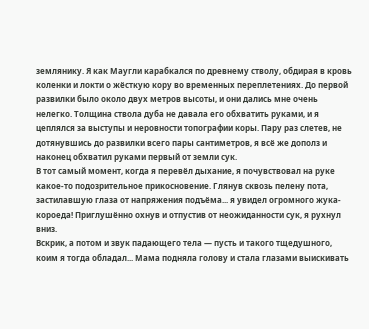землянику. Я как Маугли карабкался по древнему стволу, обдирая в кровь коленки и локти о жёсткую кору во временных переплетениях. До первой развилки было около двух метров высоты, и они дались мне очень нелегко. Толщина ствола дуба не давала его обхватить руками, и я цеплялся за выступы и неровности топографии коры. Пару раз слетев, не дотянувшись до развилки всего пары сантиметров, я всё же дополз и наконец обхватил руками первый от земли сук.
В тот самый момент, когда я перевёл дыхание, я почувствовал на руке какое-то подозрительное прикосновение. Глянув сквозь пелену пота, застилавшую глаза от напряжения подъёма... я увидел огромного жука-короеда! Приглушённо охнув и отпустив от неожиданности сук, я рухнул вниз.
Вскрик, а потом и звук падающего тела — пусть и такого тщедушного, коим я тогда обладал... Мама подняла голову и стала глазами выискивать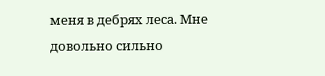меня в дебрях леса. Мне довольно сильно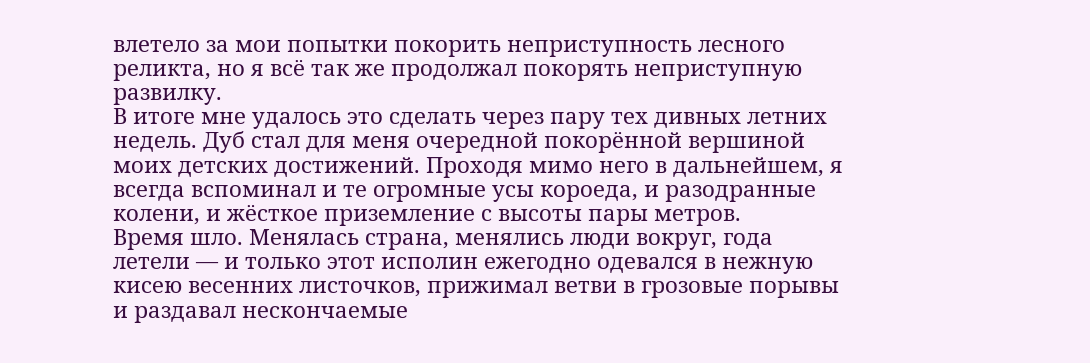влетело за мои попытки покорить неприступность лесного реликта, но я всё так же продолжал покорять неприступную развилку.
В итоге мне удалось это сделать через пару тех дивных летних недель. Дуб стал для меня очередной покорённой вершиной моих детских достижений. Проходя мимо него в дальнейшем, я всегда вспоминал и те огромные усы короеда, и разодранные колени, и жёсткое приземление с высоты пары метров.
Время шло. Менялась страна, менялись люди вокруг, года летели — и только этот исполин ежегодно одевался в нежную кисею весенних листочков, прижимал ветви в грозовые порывы и раздавал нескончаемые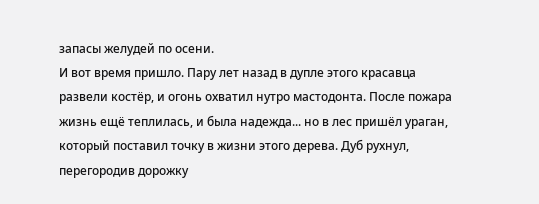запасы желудей по осени.
И вот время пришло. Пару лет назад в дупле этого красавца развели костёр, и огонь охватил нутро мастодонта. После пожара жизнь ещё теплилась, и была надежда... но в лес пришёл ураган, который поставил точку в жизни этого дерева. Дуб рухнул, перегородив дорожку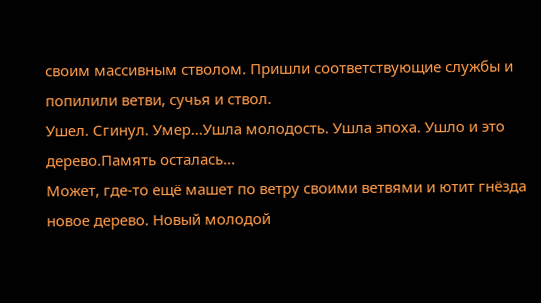своим массивным стволом. Пришли соответствующие службы и попилили ветви, сучья и ствол.
Ушел. Сгинул. Умер...Ушла молодость. Ушла эпоха. Ушло и это дерево.Память осталась...
Может, где-то ещё машет по ветру своими ветвями и ютит гнёзда новое дерево. Новый молодой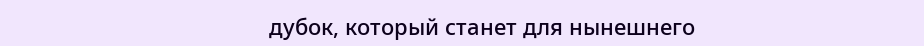дубок, который станет для нынешнего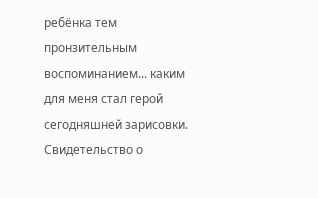ребёнка тем пронзительным воспоминанием... каким для меня стал герой сегодняшней зарисовки.
Свидетельство о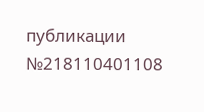публикации №218110401108